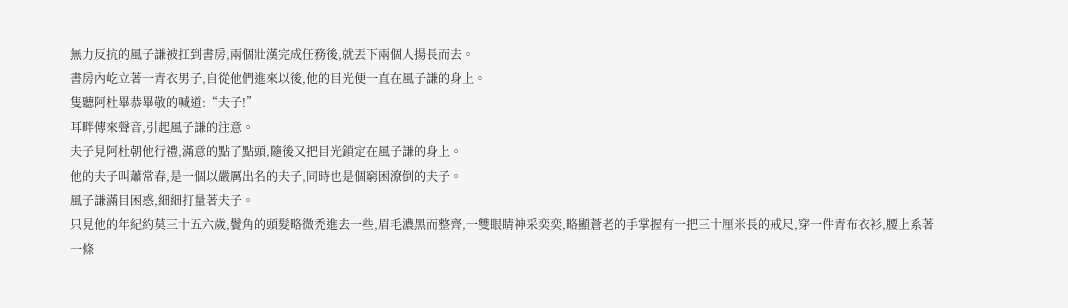無力反抗的風子謙被扛到書房,兩個壯漢完成任務後,就丟下兩個人揚長而去。
書房內屹立著一青衣男子,自從他們進來以後,他的目光便一直在風子謙的身上。
隻聽阿杜畢恭畢敬的喊道:“夫子!”
耳畔傳來聲音,引起風子謙的注意。
夫子見阿杜朝他行禮,滿意的點了點頭,隨後又把目光鎖定在風子謙的身上。
他的夫子叫蕭常春,是一個以嚴厲出名的夫子,同時也是個窮困潦倒的夫子。
風子謙滿目困惑,細細打量著夫子。
只見他的年紀約莫三十五六歲,鬢角的頭髮略微禿進去一些,眉毛濃黑而整齊,一雙眼睛神采奕奕,略顯蒼老的手掌握有一把三十厘米長的戒尺,穿一件青布衣衫,腰上系著一條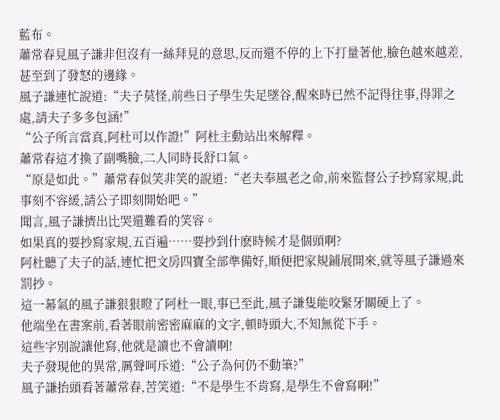藍布。
蕭常春見風子謙非但沒有一絲拜見的意思,反而還不停的上下打量著他,臉色越來越差,甚至到了發怒的邊緣。
風子謙連忙說道:“夫子莫怪,前些日子學生失足墜谷,醒來時已然不記得往事,得罪之處,請夫子多多包涵!”
“公子所言當真,阿杜可以作證!”阿杜主動站出來解釋。
蕭常春這才換了副嘴臉,二人同時長舒口氣。
“原是如此。”蕭常春似笑非笑的說道:“老夫奉風老之命,前來監督公子抄寫家規,此事刻不容緩,請公子即刻開始吧。”
聞言,風子謙擠出比哭還難看的笑容。
如果真的要抄寫家規,五百遍……要抄到什麽時候才是個頭啊?
阿杜聽了夫子的話,連忙把文房四寶全部準備好,順便把家規鋪展開來,就等風子謙過來罰抄。
這一幕氣的風子謙狠狠瞪了阿杜一眼,事已至此,風子謙隻能咬緊牙關硬上了。
他端坐在書案前,看著眼前密密麻麻的文字,頓時頭大,不知無從下手。
這些字別說讓他寫,他就是讀也不會讀啊!
夫子發現他的異常,厲聲呵斥道:“公子為何仍不動筆?”
風子謙抬頭看著蕭常春,苦笑道:“不是學生不肯寫,是學生不會寫啊!”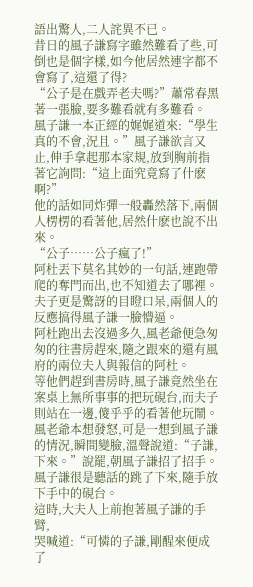語出驚人,二人詫異不已。
昔日的風子謙寫字雖然難看了些,可倒也是個字樣,如今他居然連字都不會寫了,這還了得?
“公子是在戲弄老夫嗎?”蕭常春黑著一張臉,要多難看就有多難看。
風子謙一本正經的娓娓道來:“學生真的不會,況且。”風子謙欲言又止,伸手拿起那本家規,放到胸前指著它詢問:“這上面究竟寫了什麽啊?”
他的話如同炸彈一般轟然落下,兩個人楞楞的看著他,居然什麽也說不出來。
“公子……公子瘋了!”
阿杜丟下莫名其妙的一句話,連跑帶爬的奪門而出,也不知道去了哪裡。
夫子更是驚訝的目瞪口呆,兩個人的反應搞得風子謙一臉懵逼。
阿杜跑出去沒過多久,風老爺便急匆匆的往書房趕來,隨之跟來的還有風府的兩位夫人與報信的阿杜。
等他們趕到書房時,風子謙竟然坐在案桌上無所事事的把玩硯台,而夫子則站在一邊,傻乎乎的看著他玩鬧。
風老爺本想發怒,可是一想到風子謙的情況,瞬間變臉,溫聲說道:“子謙,下來。”說罷,朝風子謙招了招手。
風子謙很是聽話的跳了下來,隨手放下手中的硯台。
這時,大夫人上前抱著風子謙的手臂,
哭喊道:“可憐的子謙,剛醒來便成了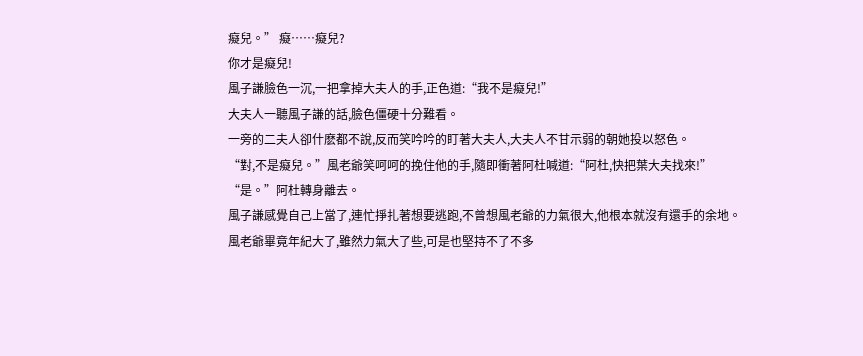癡兒。” 癡……癡兒?
你才是癡兒!
風子謙臉色一沉,一把拿掉大夫人的手,正色道:“我不是癡兒!”
大夫人一聽風子謙的話,臉色僵硬十分難看。
一旁的二夫人卻什麽都不說,反而笑吟吟的盯著大夫人,大夫人不甘示弱的朝她投以怒色。
“對,不是癡兒。”風老爺笑呵呵的挽住他的手,隨即衝著阿杜喊道:“阿杜,快把葉大夫找來!”
“是。”阿杜轉身離去。
風子謙感覺自己上當了,連忙掙扎著想要逃跑,不曾想風老爺的力氣很大,他根本就沒有還手的余地。
風老爺畢竟年紀大了,雖然力氣大了些,可是也堅持不了不多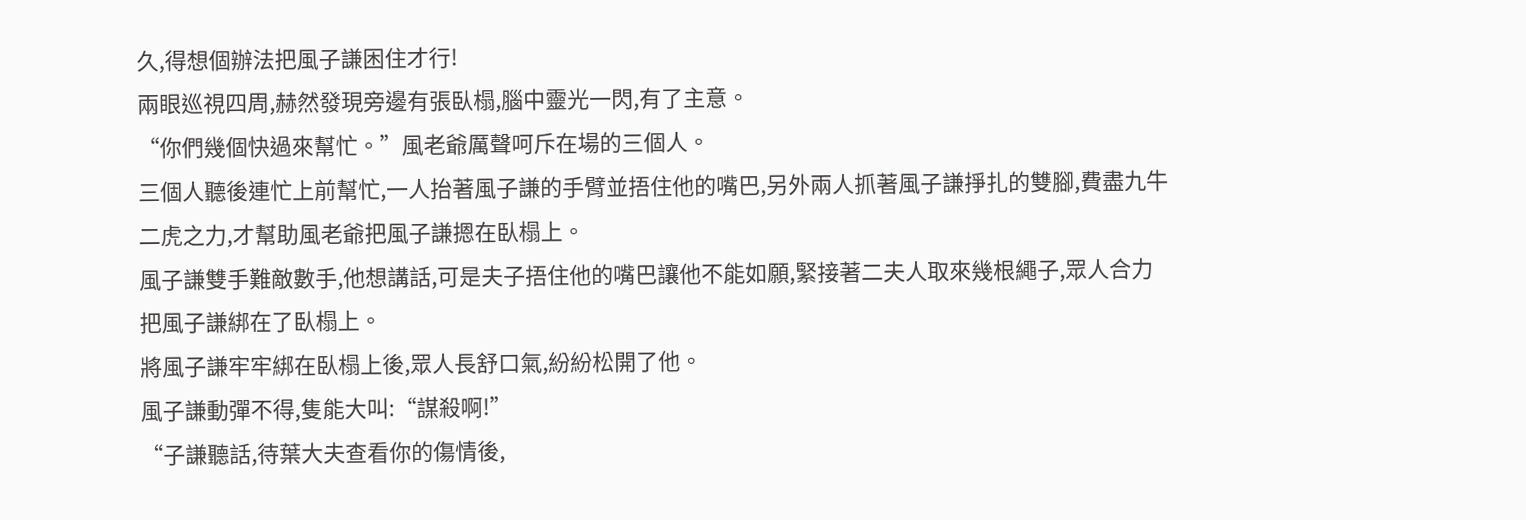久,得想個辦法把風子謙困住才行!
兩眼巡視四周,赫然發現旁邊有張臥榻,腦中靈光一閃,有了主意。
“你們幾個快過來幫忙。”風老爺厲聲呵斥在場的三個人。
三個人聽後連忙上前幫忙,一人抬著風子謙的手臂並捂住他的嘴巴,另外兩人抓著風子謙掙扎的雙腳,費盡九牛二虎之力,才幫助風老爺把風子謙摁在臥榻上。
風子謙雙手難敵數手,他想講話,可是夫子捂住他的嘴巴讓他不能如願,緊接著二夫人取來幾根繩子,眾人合力把風子謙綁在了臥榻上。
將風子謙牢牢綁在臥榻上後,眾人長舒口氣,紛紛松開了他。
風子謙動彈不得,隻能大叫:“謀殺啊!”
“子謙聽話,待葉大夫查看你的傷情後,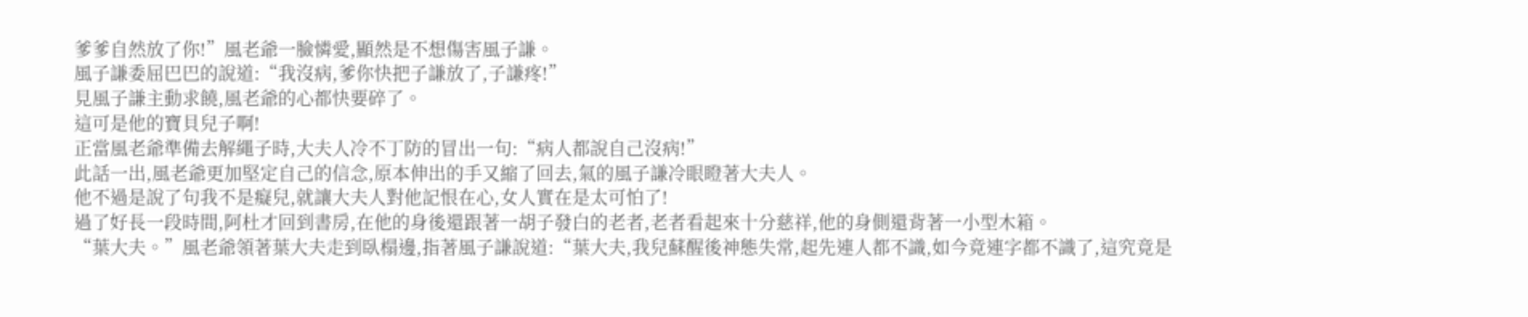爹爹自然放了你!”風老爺一臉憐愛,顯然是不想傷害風子謙。
風子謙委屈巴巴的說道:“我沒病,爹你快把子謙放了,子謙疼!”
見風子謙主動求饒,風老爺的心都快要碎了。
這可是他的寶貝兒子啊!
正當風老爺準備去解繩子時,大夫人冷不丁防的冒出一句:“病人都說自己沒病!”
此話一出,風老爺更加堅定自己的信念,原本伸出的手又縮了回去,氣的風子謙冷眼瞪著大夫人。
他不過是說了句我不是癡兒,就讓大夫人對他記恨在心,女人實在是太可怕了!
過了好長一段時間,阿杜才回到書房,在他的身後還跟著一胡子發白的老者,老者看起來十分慈祥,他的身側還背著一小型木箱。
“葉大夫。”風老爺領著葉大夫走到臥榻邊,指著風子謙說道:“葉大夫,我兒蘇醒後神態失常,起先連人都不識,如今竟連字都不識了,這究竟是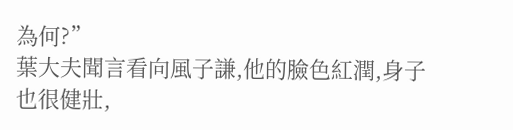為何?”
葉大夫聞言看向風子謙,他的臉色紅潤,身子也很健壯,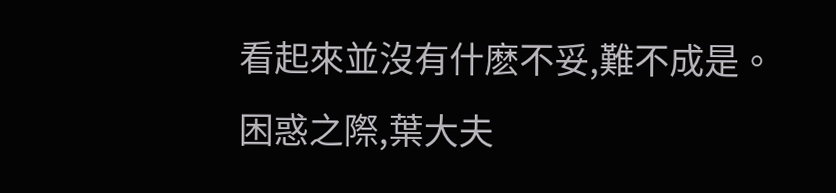看起來並沒有什麽不妥,難不成是。
困惑之際,葉大夫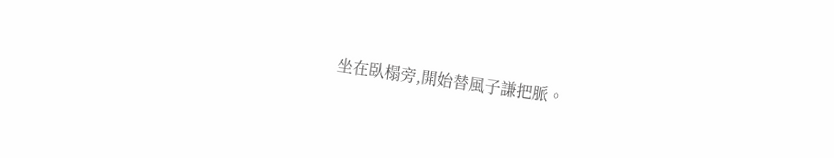坐在臥榻旁,開始替風子謙把脈。